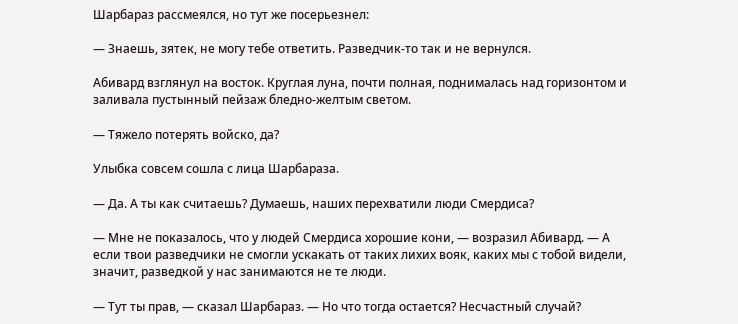Шарбараз рассмеялся, но тут же посерьезнел:

— Знаешь, зятек, не могу тебе ответить. Разведчик-то так и не вернулся.

Абивард взглянул на восток. Круглая луна, почти полная, поднималась над горизонтом и заливала пустынный пейзаж бледно-желтым светом.

— Тяжело потерять войско, да?

Улыбка совсем сошла с лица Шарбараза.

— Да. А ты как считаешь? Думаешь, наших перехватили люди Смердиса?

— Мне не показалось, что у людей Смердиса хорошие кони, — возразил Абивард. — А если твои разведчики не смогли ускакать от таких лихих вояк, каких мы с тобой видели, значит, разведкой у нас занимаются не те люди.

— Тут ты прав, — сказал Шарбараз. — Но что тогда остается? Несчастный случай?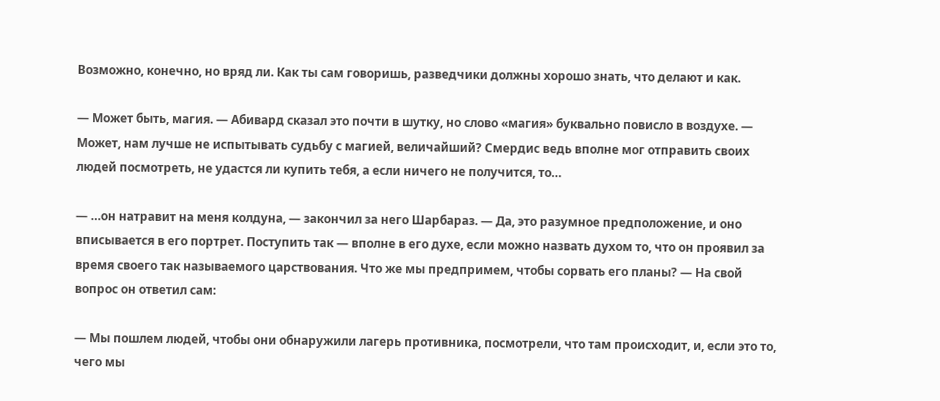Возможно, конечно, но вряд ли. Как ты сам говоришь, разведчики должны хорошо знать, что делают и как.

— Может быть, магия. — Абивард сказал это почти в шутку, но слово «магия» буквально повисло в воздухе. — Может, нам лучше не испытывать судьбу с магией, величайший? Смердис ведь вполне мог отправить своих людей посмотреть, не удастся ли купить тебя, а если ничего не получится, то…

— …он натравит на меня колдуна, — закончил за него Шарбараз. — Да, это разумное предположение, и оно вписывается в его портрет. Поступить так — вполне в его духе, если можно назвать духом то, что он проявил за время своего так называемого царствования. Что же мы предпримем, чтобы сорвать его планы? — На свой вопрос он ответил сам:

— Мы пошлем людей, чтобы они обнаружили лагерь противника, посмотрели, что там происходит, и, если это то, чего мы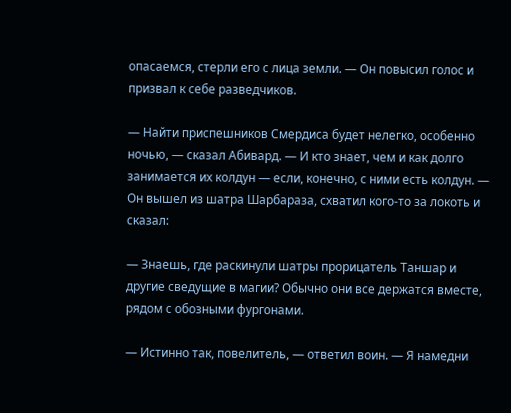опасаемся, стерли его с лица земли. — Он повысил голос и призвал к себе разведчиков.

— Найти приспешников Смердиса будет нелегко, особенно ночью, — сказал Абивард. — И кто знает, чем и как долго занимается их колдун — если, конечно, с ними есть колдун. — Он вышел из шатра Шарбараза, схватил кого-то за локоть и сказал:

— Знаешь, где раскинули шатры прорицатель Таншар и другие сведущие в магии? Обычно они все держатся вместе, рядом с обозными фургонами.

— Истинно так, повелитель, — ответил воин. — Я намедни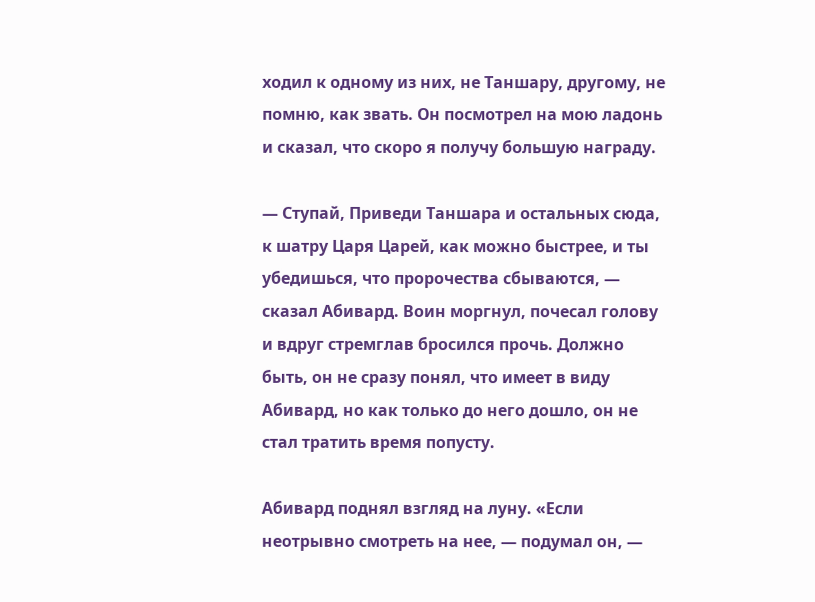ходил к одному из них, не Таншару, другому, не помню, как звать. Он посмотрел на мою ладонь и сказал, что скоро я получу большую награду.

— Ступай, Приведи Таншара и остальных сюда, к шатру Царя Царей, как можно быстрее, и ты убедишься, что пророчества сбываются, — сказал Абивард. Воин моргнул, почесал голову и вдруг стремглав бросился прочь. Должно быть, он не сразу понял, что имеет в виду Абивард, но как только до него дошло, он не стал тратить время попусту.

Абивард поднял взгляд на луну. «Если неотрывно смотреть на нее, — подумал он, —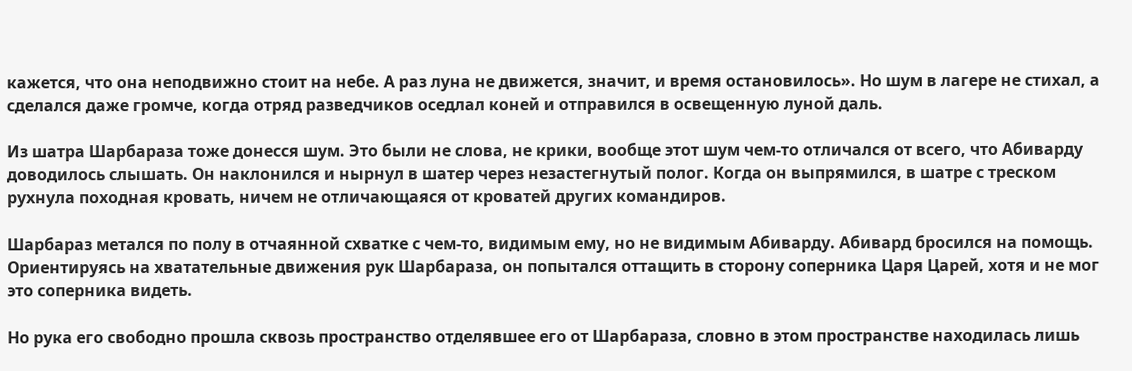кажется, что она неподвижно стоит на небе. А раз луна не движется, значит, и время остановилось». Но шум в лагере не стихал, а сделался даже громче, когда отряд разведчиков оседлал коней и отправился в освещенную луной даль.

Из шатра Шарбараза тоже донесся шум. Это были не слова, не крики, вообще этот шум чем-то отличался от всего, что Абиварду доводилось слышать. Он наклонился и нырнул в шатер через незастегнутый полог. Когда он выпрямился, в шатре с треском рухнула походная кровать, ничем не отличающаяся от кроватей других командиров.

Шарбараз метался по полу в отчаянной схватке с чем-то, видимым ему, но не видимым Абиварду. Абивард бросился на помощь. Ориентируясь на хватательные движения рук Шарбараза, он попытался оттащить в сторону соперника Царя Царей, хотя и не мог это соперника видеть.

Но рука его свободно прошла сквозь пространство отделявшее его от Шарбараза, словно в этом пространстве находилась лишь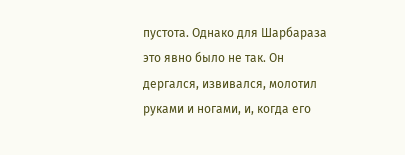пустота. Однако для Шарбараза это явно было не так. Он дергался, извивался, молотил руками и ногами, и, когда его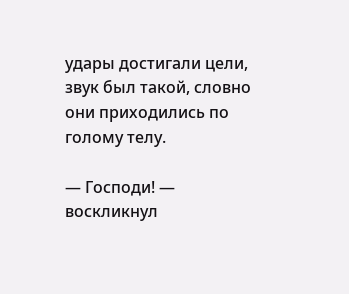удары достигали цели, звук был такой, словно они приходились по голому телу.

— Господи! — воскликнул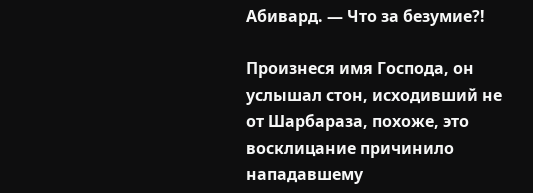Абивард. — Что за безумие?!

Произнеся имя Господа, он услышал стон, исходивший не от Шарбараза, похоже, это восклицание причинило нападавшему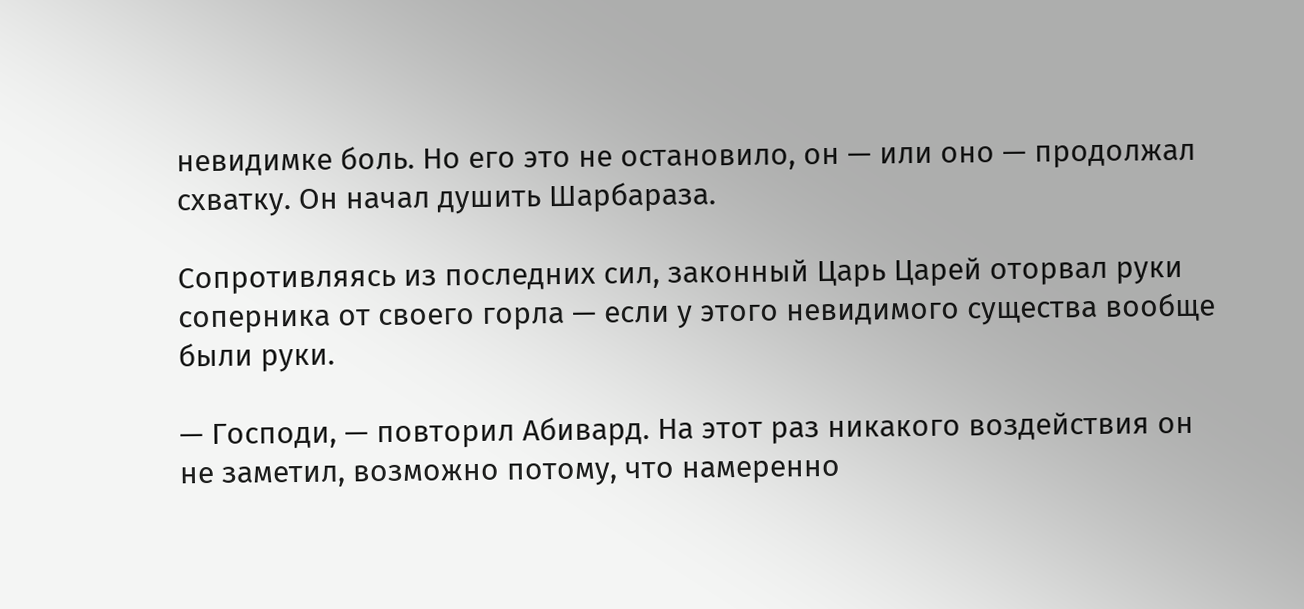невидимке боль. Но его это не остановило, он — или оно — продолжал схватку. Он начал душить Шарбараза.

Сопротивляясь из последних сил, законный Царь Царей оторвал руки соперника от своего горла — если у этого невидимого существа вообще были руки.

— Господи, — повторил Абивард. На этот раз никакого воздействия он не заметил, возможно потому, что намеренно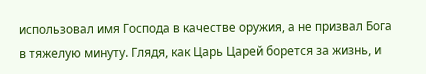использовал имя Господа в качестве оружия, а не призвал Бога в тяжелую минуту. Глядя, как Царь Царей борется за жизнь, и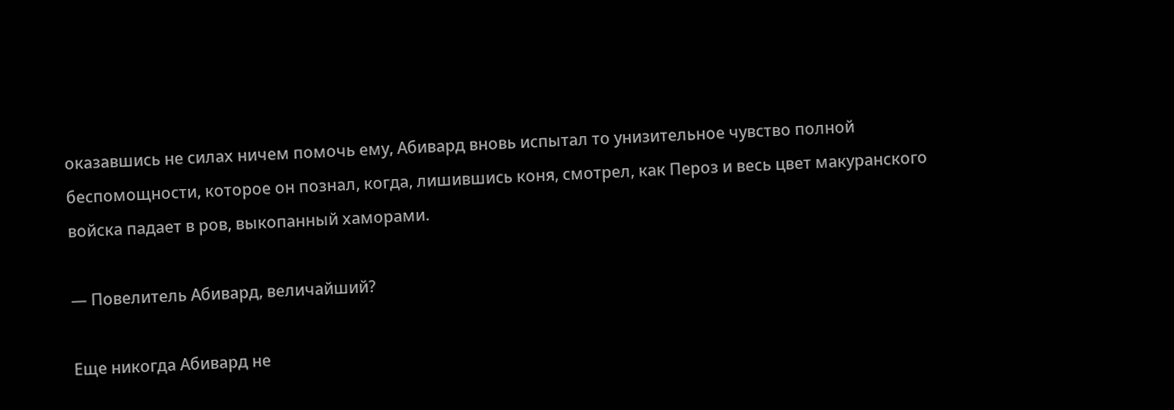оказавшись не силах ничем помочь ему, Абивард вновь испытал то унизительное чувство полной беспомощности, которое он познал, когда, лишившись коня, смотрел, как Пероз и весь цвет макуранского войска падает в ров, выкопанный хаморами.

— Повелитель Абивард, величайший?

Еще никогда Абивард не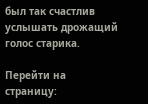был так счастлив услышать дрожащий голос старика.

Перейти на страницу: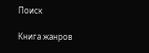Поиск

Книга жанров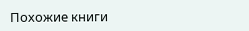Похожие книги